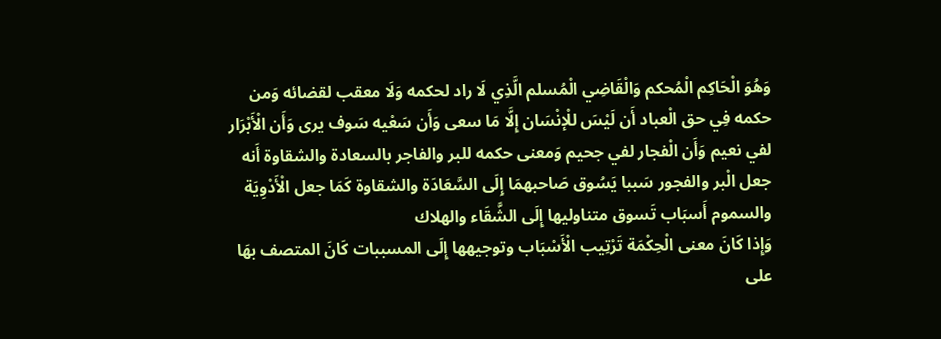وَهُوَ الْحَاكِم الْمُحكم وَالْقَاضِي الْمُسلم الَّذِي لَا راد لحكمه وَلَا معقب لقضائه وَمن حكمه فِي حق الْعباد أَن لَيْسَ للْإنْسَان إِلَّا مَا سعى وَأَن سَعْيه سَوف يرى وَأَن الْأَبْرَار لفي نعيم وَأَن الْفجار لفي جحيم وَمعنى حكمه للبر والفاجر بالسعادة والشقاوة أَنه جعل الْبر والفجور سَببا يَسُوق صَاحبهمَا إِلَى السَّعَادَة والشقاوة كَمَا جعل الْأَدْوِيَة والسموم أَسبَاب تَسوق متناوليها إِلَى الشَّقَاء والهلاك
وَإِذا كَانَ معنى الْحِكْمَة تَرْتِيب الْأَسْبَاب وتوجيهها إِلَى المسببات كَانَ المتصف بهَا على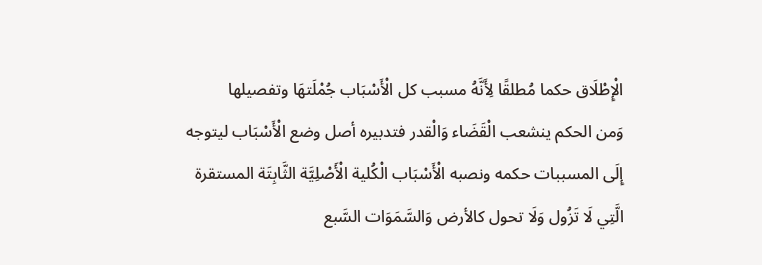الْإِطْلَاق حكما مُطلقًا لِأَنَّهُ مسبب كل الْأَسْبَاب جُمْلَتهَا وتفصيلها
وَمن الحكم ينشعب الْقَضَاء وَالْقدر فتدبيره أصل وضع الْأَسْبَاب ليتوجه إِلَى المسببات حكمه ونصبه الْأَسْبَاب الْكُلية الْأَصْلِيَّة الثَّابِتَة المستقرة الَّتِي لَا تَزُول وَلَا تحول كالأرض وَالسَّمَوَات السَّبع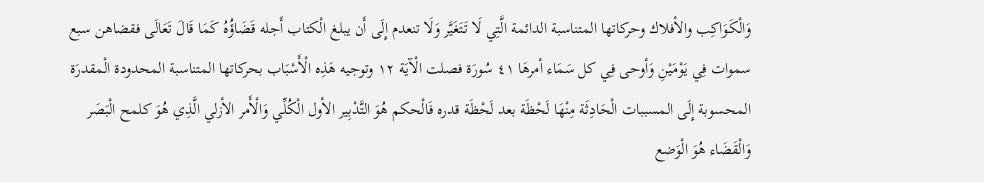وَالْكَوَاكِب والأفلاك وحركاتها المتناسبة الدائمة الَّتِي لَا تَتَغَيَّر وَلَا تنعدم إِلَى أَن يبلغ الْكتاب أَجله قَضَاؤُهُ كَمَا قَالَ تَعَالَى فقضاهن سبع سموات فِي يَوْمَيْنِ وَأوحى فِي كل سَمَاء أمرهَا ٤١ سُورَة فصلت الْآيَة ١٢ وتوجيه هَذِه الْأَسْبَاب بحركاتها المتناسبة المحدودة الْمقدرَة المحسوبة إِلَى المسببات الْحَادِثَة مِنْهَا لَحْظَة بعد لَحْظَة قدره فَالْحكم هُوَ التَّدْبِير الأول الْكُلِّي وَالْأَمر الأزلي الَّذِي هُوَ كلمح الْبَصَر وَالْقَضَاء هُوَ الْوَضع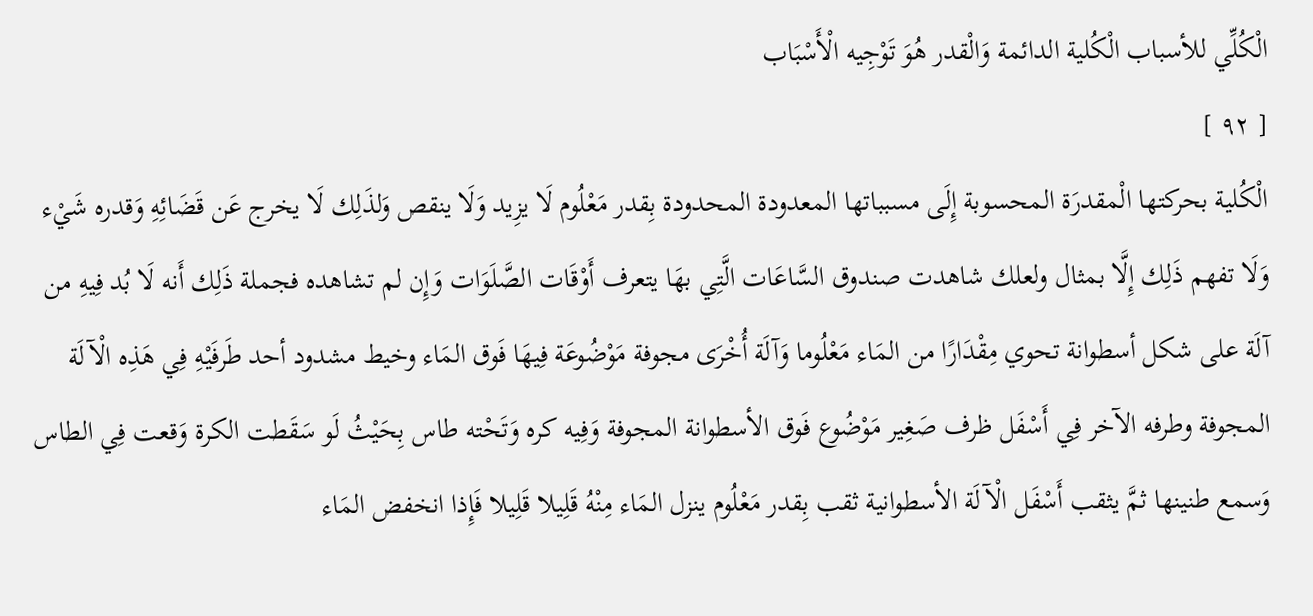الْكُلِّي للأسباب الْكُلية الدائمة وَالْقدر هُوَ تَوْجِيه الْأَسْبَاب
[ ٩٢ ]
الْكُلية بحركتها الْمقدرَة المحسوبة إِلَى مسبباتها المعدودة المحدودة بِقدر مَعْلُوم لَا يزِيد وَلَا ينقص وَلذَلِك لَا يخرج عَن قَضَائِهِ وَقدره شَيْء
وَلَا تفهم ذَلِك إِلَّا بمثال ولعلك شاهدت صندوق السَّاعَات الَّتِي بهَا يتعرف أَوْقَات الصَّلَوَات وَإِن لم تشاهده فجملة ذَلِك أَنه لَا بُد فِيهِ من آلَة على شكل أسطوانة تحوي مِقْدَارًا من المَاء مَعْلُوما وَآلَة أُخْرَى مجوفة مَوْضُوعَة فِيهَا فَوق المَاء وخيط مشدود أحد طَرفَيْهِ فِي هَذِه الْآلَة المجوفة وطرفه الآخر فِي أَسْفَل ظرف صَغِير مَوْضُوع فَوق الأسطوانة المجوفة وَفِيه كره وَتَحْته طاس بِحَيْثُ لَو سَقَطت الكرة وَقعت فِي الطاس وَسمع طنينها ثمَّ يثقب أَسْفَل الْآلَة الأسطوانية ثقب بِقدر مَعْلُوم ينزل المَاء مِنْهُ قَلِيلا قَلِيلا فَإِذا انخفض المَاء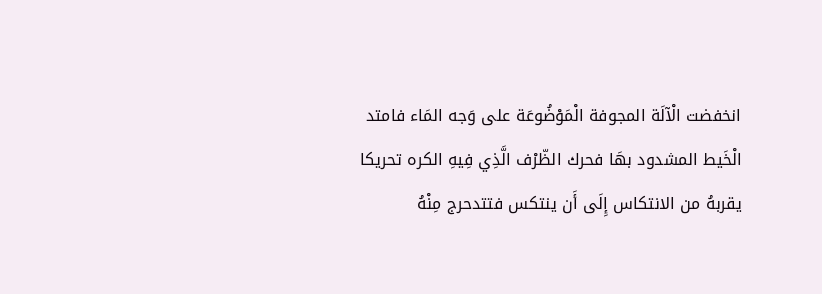انخفضت الْآلَة المجوفة الْمَوْضُوعَة على وَجه المَاء فامتد الْخَيط المشدود بهَا فحرك الظّرْف الَّذِي فِيهِ الكره تحريكا يقربهُ من الانتكاس إِلَى أَن ينتكس فتتدحرج مِنْهُ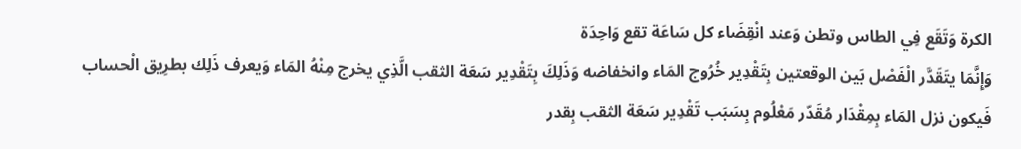الكرة وَتَقَع فِي الطاس وتطن وَعند انْقِضَاء كل سَاعَة تقع وَاحِدَة
وَإِنَّمَا يتَقَدَّر الْفَصْل بَين الوقعتين بِتَقْدِير خُرُوج المَاء وانخفاضه وَذَلِكَ بِتَقْدِير سَعَة الثقب الَّذِي يخرج مِنْهُ المَاء وَيعرف ذَلِك بطرِيق الْحساب
فَيكون نزل المَاء بِمِقْدَار مُقَدّر مَعْلُوم بِسَبَب تَقْدِير سَعَة الثقب بِقدر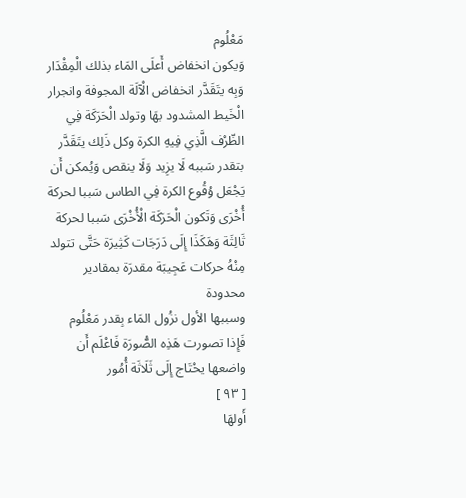مَعْلُوم
وَيكون انخفاض أَعلَى المَاء بذلك الْمِقْدَار وَبِه يتَقَدَّر انخفاض الْآلَة المجوفة وانجرار الْخَيط المشدود بهَا وتولد الْحَرَكَة فِي الظّرْف الَّذِي فِيهِ الكرة وكل ذَلِك يتَقَدَّر بتقدر سَببه لَا يزِيد وَلَا ينقص وَيُمكن أَن يَجْعَل وُقُوع الكرة فِي الطاس سَببا لحركة أُخْرَى وَتَكون الْحَرَكَة الْأُخْرَى سَببا لحركة ثَالِثَة وَهَكَذَا إِلَى دَرَجَات كَثِيرَة حَتَّى تتولد مِنْهُ حركات عَجِيبَة مقدرَة بمقادير محدودة
وسببها الأول نزُول المَاء بِقدر مَعْلُوم
فَإِذا تصورت هَذِه الصُّورَة فَاعْلَم أَن واضعها يحْتَاج إِلَى ثَلَاثَة أُمُور
[ ٩٣ ]
أَولهَا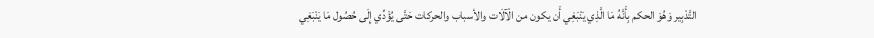التَّدْبِير وَهُوَ الحكم بِأَنَّهُ مَا الَّذِي يَنْبَغِي أَن يكون من الْآلَات والأسباب والحركات حَتَّى يُؤَدِّي إِلَى حُصُول مَا يَنْبَغِي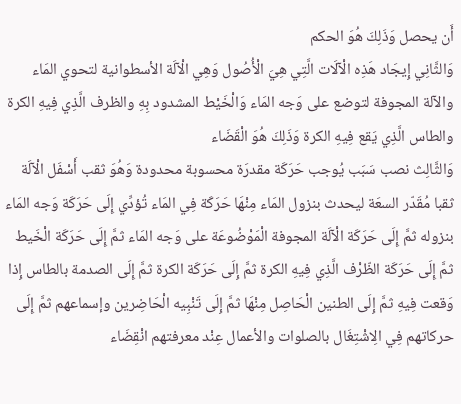أَن يحصل وَذَلِكَ هُوَ الحكم
وَالثَّانِي إِيجَاد هَذِه الْآلَات الَّتِي هِيَ الْأُصُول وَهِي الْآلَة الأسطوانية لتحوي المَاء والآلة المجوفة لتوضع على وَجه المَاء وَالْخَيْط المشدود بِهِ والظرف الَّذِي فِيهِ الكرة والطاس الَّذِي يَقع فِيهِ الكرة وَذَلِكَ هُوَ الْقَضَاء
وَالثَّالِث نصب سَبَب يُوجب حَرَكَة مقدرَة محسوبة محدودة وَهُوَ ثقب أَسْفَل الْآلَة ثقبا مُقَدّر السعَة ليحدث بنزول المَاء مِنْهَا حَرَكَة فِي المَاء تُؤدِّي إِلَى حَرَكَة وَجه المَاء بنزوله ثمَّ إِلَى حَرَكَة الْآلَة المجوفة الْمَوْضُوعَة على وَجه المَاء ثمَّ إِلَى حَرَكَة الْخَيط ثمَّ إِلَى حَرَكَة الظّرْف الَّذِي فِيهِ الكرة ثمَّ إِلَى حَرَكَة الكرة ثمَّ إِلَى الصدمة بالطاس إِذا وَقعت فِيهِ ثمَّ إِلَى الطنين الْحَاصِل مِنْهَا ثمَّ إِلَى تَنْبِيه الْحَاضِرين وإسماعهم ثمَّ إِلَى حركاتهم فِي الِاشْتِغَال بالصلوات والأعمال عِنْد معرفتهم انْقِضَاء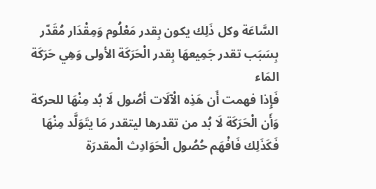السَّاعَة وكل ذَلِك يكون بِقدر مَعْلُوم وَمِقْدَار مُقَدّر بِسَبَب تقدر جَمِيعهَا بِقدر الْحَرَكَة الأولى وَهِي حَرَكَة المَاء
فَإِذا فهمت أَن هَذِه الْآلَات أصُول لَا بُد مِنْهَا للحركة وَأَن الْحَرَكَة لَا بُد من تقدرها ليتقدر مَا يتَوَلَّد مِنْهَا فَكَذَلِك فَافْهَم حُصُول الْحَوَادِث الْمقدرَة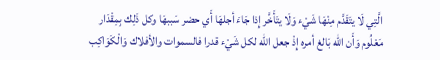الَّتِي لَا يتَقَدَّم مِنْهَا شَيْء وَلَا يتَأَخَّر إِذا جَاءَ أجلهَا أَي حضر سَببهَا وكل ذَلِك بِمِقْدَار مَعْلُوم وَأَن الله بَالغ أمره إِذْ جعل الله لكل شَيْء قدرا فالسموات والأفلاك وَالْكَوَاكِب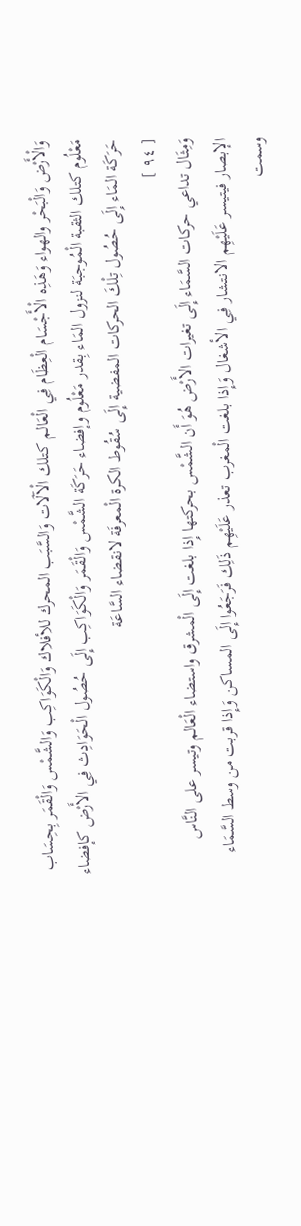وَالْأَرْض وَالْبَحْر والهواء وَهَذِه الْأَجْسَام الْعِظَام فِي الْعَالم كتلك الْآلَات وَالسَّبَب المحرك للأفلاك وَالْكَوَاكِب وَالشَّمْس وَالْقَمَر بِحِسَاب مَعْلُوم كتلك الثقبة الْمُوجبَة لنزول المَاء بِقدر مَعْلُوم وإفضاء حَرَكَة الشَّمْس وَالْقَمَر وَالْكَوَاكِب إِلَى حُصُول الْحَوَادِث فِي الأَرْض كإفضاء حَرَكَة المَاء إِلَى حُصُول تِلْكَ الحركات المفضية إِلَى سُقُوط الكرة الْمعرفَة لانقضاء السَّاعَة
[ ٩٤ ]
وَمِثَال تداعي حركات السَّمَاء إِلَى تغيرات الأَرْض هُوَ أَن الشَّمْس بحركتها إِذا بلغت إِلَى الْمشرق واستضاء الْعَالم وتيسر على النَّاس الإبصار فيتيسر عَلَيْهِم الانتشار فِي الأشغال وَإِذا بلغت الْمغرب تعذر عَلَيْهِم ذَلِك فَرَجَعُوا إِلَى المساكن وَإِذا قربت من وسط السَّمَاء وسمت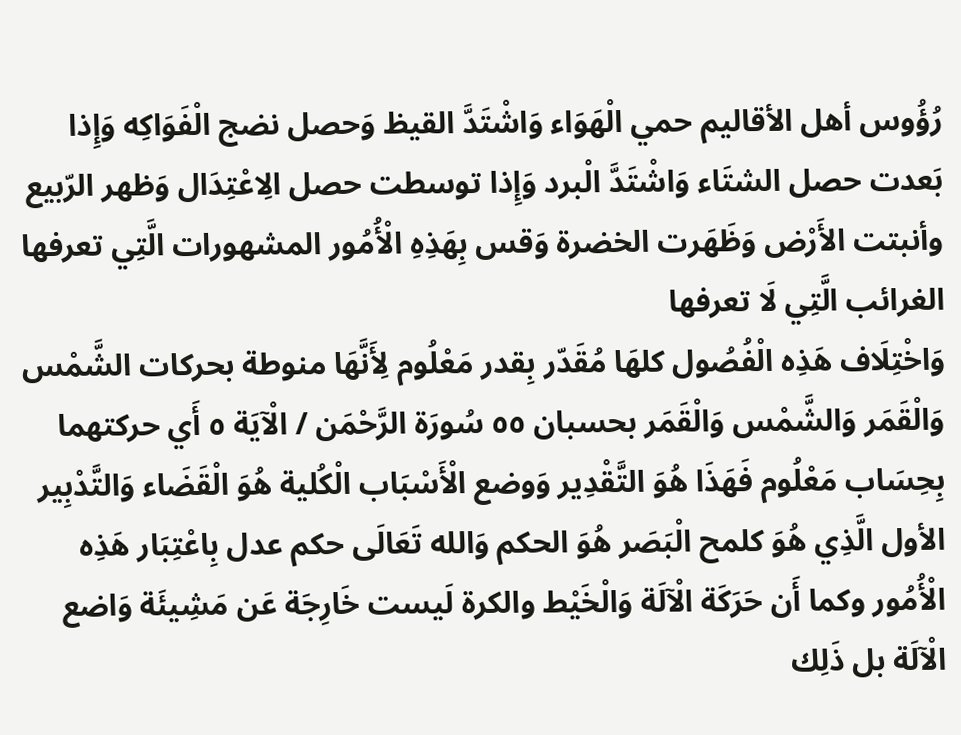رُؤُوس أهل الأقاليم حمي الْهَوَاء وَاشْتَدَّ القيظ وَحصل نضج الْفَوَاكِه وَإِذا بَعدت حصل الشتَاء وَاشْتَدَّ الْبرد وَإِذا توسطت حصل الِاعْتِدَال وَظهر الرّبيع وأنبتت الأَرْض وَظَهَرت الخضرة وَقس بِهَذِهِ الْأُمُور المشهورات الَّتِي تعرفها الغرائب الَّتِي لَا تعرفها
وَاخْتِلَاف هَذِه الْفُصُول كلهَا مُقَدّر بِقدر مَعْلُوم لِأَنَّهَا منوطة بحركات الشَّمْس وَالْقَمَر وَالشَّمْس وَالْقَمَر بحسبان ٥٥ سُورَة الرَّحْمَن / الْآيَة ٥ أَي حركتهما بِحِسَاب مَعْلُوم فَهَذَا هُوَ التَّقْدِير وَوضع الْأَسْبَاب الْكُلية هُوَ الْقَضَاء وَالتَّدْبِير الأول الَّذِي هُوَ كلمح الْبَصَر هُوَ الحكم وَالله تَعَالَى حكم عدل بِاعْتِبَار هَذِه الْأُمُور وكما أَن حَرَكَة الْآلَة وَالْخَيْط والكرة لَيست خَارِجَة عَن مَشِيئَة وَاضع الْآلَة بل ذَلِك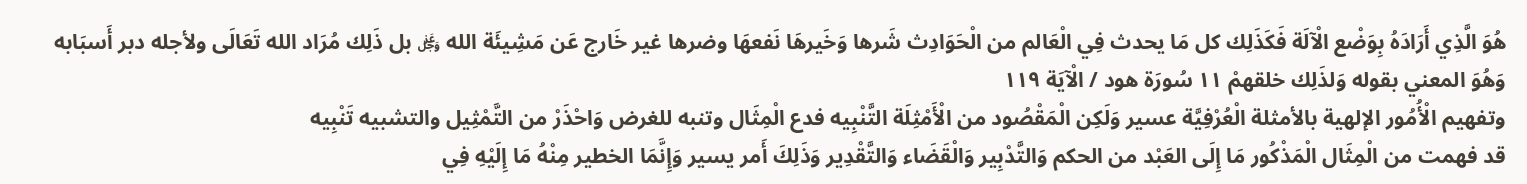هُوَ الَّذِي أَرَادَهُ بِوَضْع الْآلَة فَكَذَلِك كل مَا يحدث فِي الْعَالم من الْحَوَادِث شَرها وَخَيرهَا نَفعهَا وضرها غير خَارج عَن مَشِيئَة الله ﷿ بل ذَلِك مُرَاد الله تَعَالَى ولأجله دبر أَسبَابه وَهُوَ المعني بقوله وَلذَلِك خلقهمْ ١١ سُورَة هود / الْآيَة ١١٩
وتفهيم الْأُمُور الإلهية بالأمثلة الْعُرْفِيَّة عسير وَلَكِن الْمَقْصُود من الْأَمْثِلَة التَّنْبِيه فدع الْمِثَال وتنبه للغرض وَاحْذَرْ من التَّمْثِيل والتشبيه تَنْبِيه
قد فهمت من الْمِثَال الْمَذْكُور مَا إِلَى العَبْد من الحكم وَالتَّدْبِير وَالْقَضَاء وَالتَّقْدِير وَذَلِكَ أَمر يسير وَإِنَّمَا الخطير مِنْهُ مَا إِلَيْهِ فِي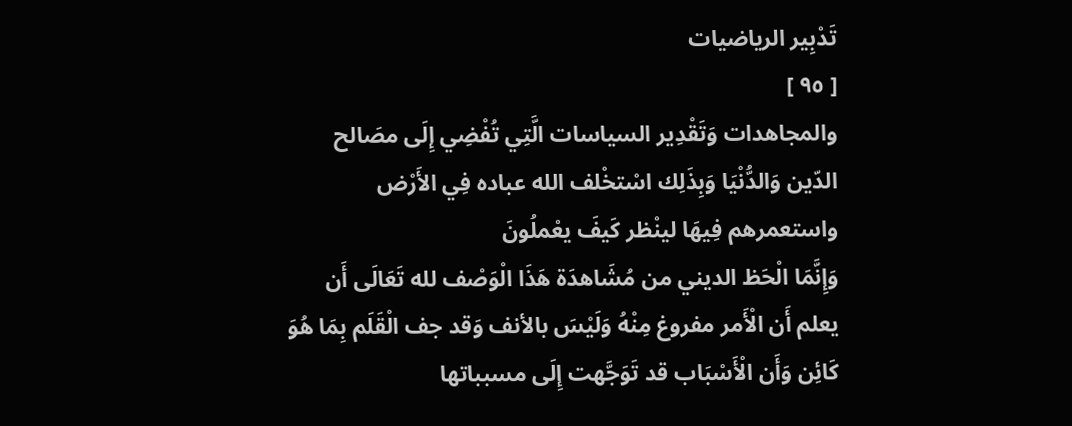تَدْبِير الرياضيات
[ ٩٥ ]
والمجاهدات وَتَقْدِير السياسات الَّتِي تُفْضِي إِلَى مصَالح الدّين وَالدُّنْيَا وَبِذَلِك اسْتخْلف الله عباده فِي الأَرْض واستعمرهم فِيهَا لينْظر كَيفَ يعْملُونَ
وَإِنَّمَا الْحَظ الديني من مُشَاهدَة هَذَا الْوَصْف لله تَعَالَى أَن يعلم أَن الْأَمر مفروغ مِنْهُ وَلَيْسَ بالأنف وَقد جف الْقَلَم بِمَا هُوَ كَائِن وَأَن الْأَسْبَاب قد تَوَجَّهت إِلَى مسبباتها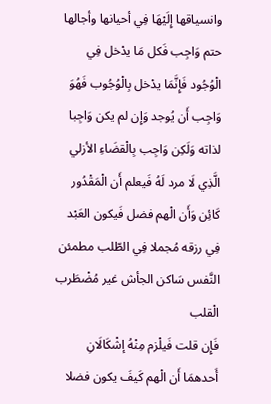وانسياقها إِلَيْهَا فِي أحيانها وأجالها حتم وَاجِب فَكل مَا يدْخل فِي الْوُجُود فَإِنَّمَا يدْخل بِالْوُجُوب فَهُوَ وَاجِب أَن يُوجد وَإِن لم يكن وَاجِبا لذاته وَلَكِن وَاجِب بِالْقضَاءِ الأزلي الَّذِي لَا مرد لَهُ فَيعلم أَن الْمَقْدُور كَائِن وَأَن الْهم فضل فَيكون العَبْد فِي رزقه مُجملا فِي الطّلب مطمئن النَّفس سَاكن الجأش غير مُضْطَرب الْقلب
فَإِن قلت فَيلْزم مِنْهُ إشْكَالَانِ
أَحدهمَا أَن الْهم كَيفَ يكون فضلا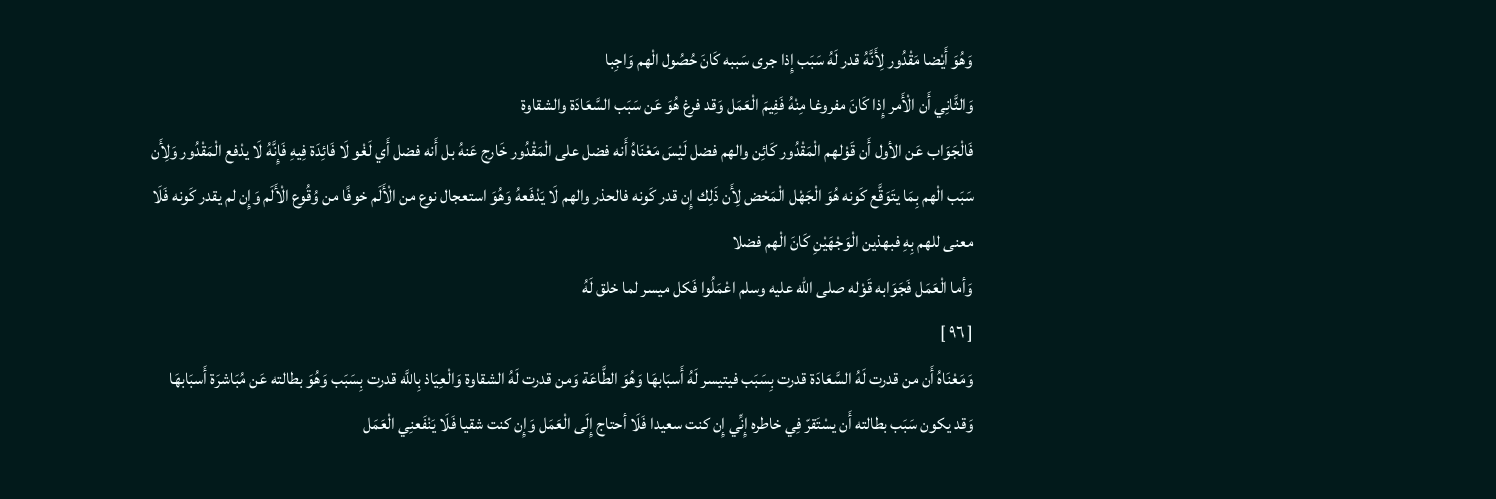وَهُوَ أَيْضا مَقْدُور لِأَنَّهُ قدر لَهُ سَبَب إِذا جرى سَببه كَانَ حُصُول الْهم وَاجِبا
وَالثَّانِي أَن الْأَمر إِذا كَانَ مفروغا مِنْهُ فَفِيمَ الْعَمَل وَقد فرغ هُوَ عَن سَبَب السَّعَادَة والشقاوة
فَالْجَوَاب عَن الأول أَن قَوْلهم الْمَقْدُور كَائِن والهم فضل لَيْسَ مَعْنَاهُ أَنه فضل على الْمَقْدُور خَارج عَنهُ بل أَنه فضل أَي لَغْو لَا فَائِدَة فِيهِ فَإِنَّهُ لَا يدْفع الْمَقْدُور وَلِأَن سَبَب الْهم بِمَا يتَوَقَّع كَونه هُوَ الْجَهْل الْمَحْض لِأَن ذَلِك إِن قدر كَونه فالحذر والهم لَا يَدْفَعهُ وَهُوَ استعجال نوع من الْأَلَم خوفًا من وُقُوع الْأَلَم وَإِن لم يقدر كَونه فَلَا معنى للهم بِهِ فبهذين الْوَجْهَيْنِ كَانَ الْهم فضلا
وَأما الْعَمَل فَجَوَابه قَوْله صلى الله عليه وسلم اعْمَلُوا فَكل ميسر لما خلق لَهُ
[ ٩٦ ]
وَمَعْنَاهُ أَن من قدرت لَهُ السَّعَادَة قدرت بِسَبَب فيتيسر لَهُ أَسبَابهَا وَهُوَ الطَّاعَة وَمن قدرت لَهُ الشقاوة وَالْعِيَاذ بِاللَّه قدرت بِسَبَب وَهُوَ بطالته عَن مُبَاشرَة أَسبَابهَا
وَقد يكون سَبَب بطالته أَن يسْتَقرّ فِي خاطره إِنِّي إِن كنت سعيدا فَلَا أحتاج إِلَى الْعَمَل وَإِن كنت شقيا فَلَا يَنْفَعنِي الْعَمَل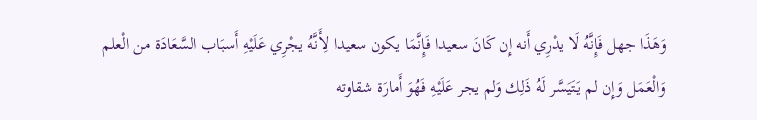وَهَذَا جهل فَإِنَّهُ لَا يدْرِي أَنه إِن كَانَ سعيدا فَإِنَّمَا يكون سعيدا لِأَنَّهُ يجْرِي عَلَيْهِ أَسبَاب السَّعَادَة من الْعلم وَالْعَمَل وَإِن لم يَتَيَسَّر لَهُ ذَلِك وَلم يجر عَلَيْهِ فَهُوَ أَمارَة شقاوته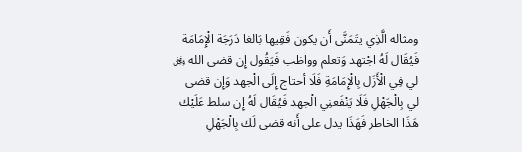ومثاله الَّذِي يتَمَنَّى أَن يكون فَقِيها بَالغا دَرَجَة الْإِمَامَة فَيُقَال لَهُ اجْتهد وَتعلم وواظب فَيَقُول إِن قضى الله ﷿ لي فِي الْأَزَل بِالْإِمَامَةِ فَلَا أحتاج إِلَى الْجهد وَإِن قضى لي بِالْجَهْلِ فَلَا يَنْفَعنِي الْجهد فَيُقَال لَهُ إِن سلط عَلَيْك هَذَا الخاطر فَهَذَا يدل على أَنه قضى لَك بِالْجَهْلِ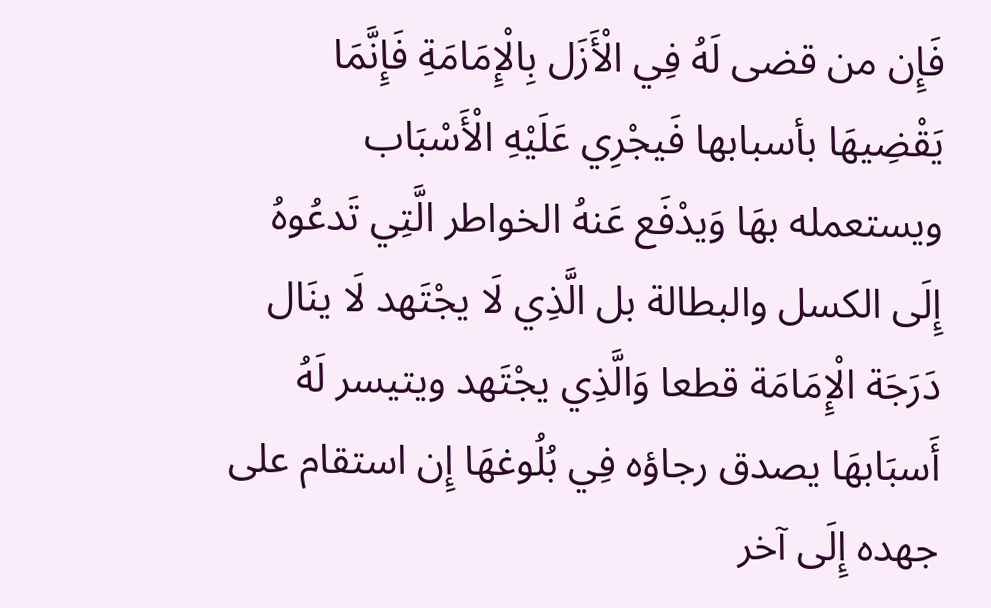فَإِن من قضى لَهُ فِي الْأَزَل بِالْإِمَامَةِ فَإِنَّمَا يَقْضِيهَا بأسبابها فَيجْرِي عَلَيْهِ الْأَسْبَاب ويستعمله بهَا وَيدْفَع عَنهُ الخواطر الَّتِي تَدعُوهُ إِلَى الكسل والبطالة بل الَّذِي لَا يجْتَهد لَا ينَال دَرَجَة الْإِمَامَة قطعا وَالَّذِي يجْتَهد ويتيسر لَهُ أَسبَابهَا يصدق رجاؤه فِي بُلُوغهَا إِن استقام على جهده إِلَى آخر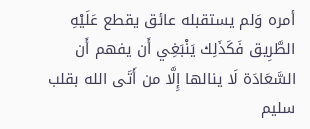أمره وَلم يستقبله عائق يقطع عَلَيْهِ الطَّرِيق فَكَذَلِك يَنْبَغِي أَن يفهم أَن السَّعَادَة لَا ينالها إِلَّا من أَتَى الله بقلب سليم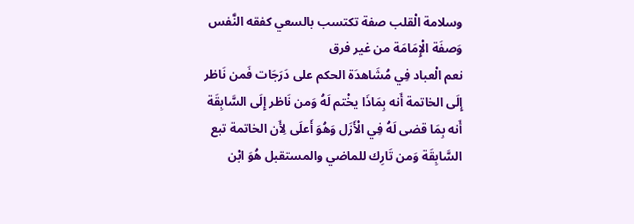وسلامة الْقلب صفة تكتسب بالسعي كفقه النَّفس وَصفَة الْإِمَامَة من غير فرق
نعم الْعباد فِي مُشَاهدَة الحكم على دَرَجَات فَمن نَاظر إِلَى الخاتمة أَنه بِمَاذَا يخْتم لَهُ وَمن نَاظر إِلَى السَّابِقَة أَنه بِمَا قضى لَهُ فِي الْأَزَل وَهُوَ أَعلَى لِأَن الخاتمة تبع السَّابِقَة وَمن تَارِك للماضي والمستقبل هُوَ ابْن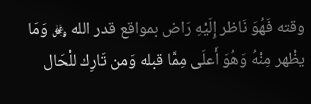وقته فَهُوَ نَاظر إِلَيْهِ رَاض بمواقع قدر الله ﷿ وَمَا يظْهر مِنْهُ وَهُوَ أَعلَى مِمَّا قبله وَمن تَارِك للْحَال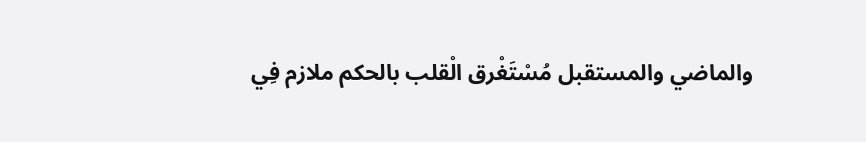والماضي والمستقبل مُسْتَغْرق الْقلب بالحكم ملازم فِي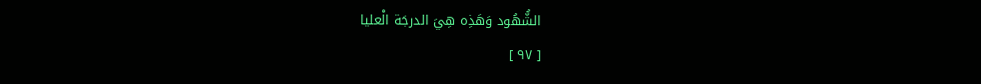الشُّهُود وَهَذِه هِيَ الدرجَة الْعليا
[ ٩٧ ]